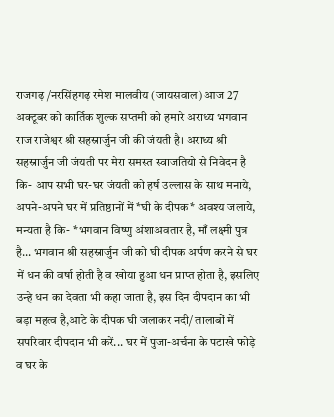राजगढ़ /नरसिंहगढ़ रमेश मालवीय (जायसवाल) आज 27 अक्टूबर को कार्तिक शुल्क सप्तमी को हमारे अराध्य भगवान राज राजेश्वर श्री सहस्रार्जुन जी की जंयती है। अराध्य श्री सहस्रार्जुन जी जंयती पर मेरा समस्त स्वाजतियो से निवेदन है कि- आप सभी घर-घर जंयती को हर्ष उल्लास के साथ मनाये, अपने-अपने घर में प्रतिष्ठानों में *घी के दीपक* अवश्य जलाये, मन्यता है कि- *भगवान विष्णु अंशाअवतार है, माँ लक्ष्मी पुत्र है... भगवान श्री सहस्रार्जुन जी को घी दीपक अर्पण करने से घर में धन की वर्षा होती है व खोया हुआ धन प्राप्त होता है, इसलिए उन्हे धन का देवता भी कहा जाता है, इस दिन दीपदान का भी बड़ा महत्व है,आटे के दीपक घी जलाकर नदी/ तालाबों में सपरिवार दीपदान भी करें... घर में पुजा-अर्चना के पटाखे फोड़े व घर के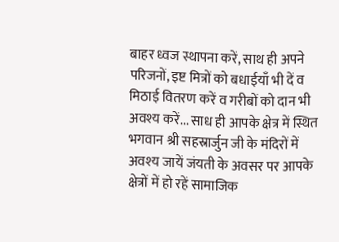बाहर ध्वज स्थापना करें, साथ ही अपने परिजनों, इष्ट मित्रों को बधाईयाँ भी दें व मिठाई वितरण करें व गरीबों को दान भी अवश्य करें... साध ही आपके क्षेत्र में स्थित भगवान श्री सहस्रार्जुन जी के मंदिरों में अवश्य जायें जंयती के अवसर पर आपके क्षेत्रों में हो रहें सामाजिक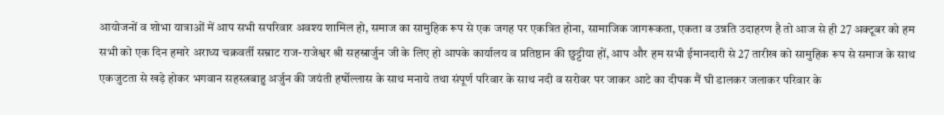आयोजनों व शोभा यात्राओं में आप सभी सपरिवार अवश्य शामिल हो, समाज का सामुहिक रूप से एक जगह पर एकत्रित होना, सामाजिक जागरूकता, एकता व उन्नति उदाहरण है तो आज से ही 27 अक्टूबर को हम सभी को एक दिन हमारे अराध्य चक्रवर्ती सम्राट राज-राजेश्वर श्री सहस्रार्जुन जी के लिए हो आपके कार्यालय व प्रतिष्ठान की छुट्टीया हों, आप और हम सभी ईमानदारी से 27 तारीख को सामुहिक रूप से समाज के साथ एकजुटता से खड़े होकर भगवान सहस्त्रबाहु अर्जुन की जयंती हर्षोल्लास के साथ मनाये तथा संपूर्ण परिवार के साथ नदी व सरोवर पर जाकर आटे का दीपक मैं घी डालकर जलाकर परिवार के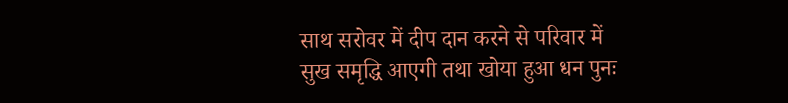साथ सरोवर में दीप दान करने से परिवार में सुख समृद्धि आएगी तथा खोया हुआ धन पुनः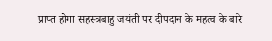प्राप्त होगा सहस्त्रबाहु जयंती पर दीपदान के महत्व के बारे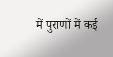में पुराणों में कई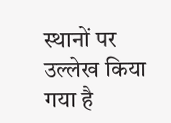स्थानों पर उल्लेख किया गया है